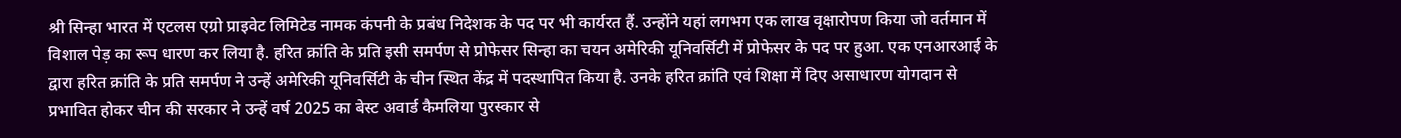श्री सिन्हा भारत में एटलस एग्रो प्राइवेट लिमिटेड नामक कंपनी के प्रबंध निदेशक के पद पर भी कार्यरत हैं. उन्होंने यहां लगभग एक लाख वृक्षारोपण किया जो वर्तमान में विशाल पेड़ का रूप धारण कर लिया है. हरित क्रांति के प्रति इसी समर्पण से प्रोफेसर सिन्हा का चयन अमेरिकी यूनिवर्सिटी में प्रोफेसर के पद पर हुआ. एक एनआरआई के द्वारा हरित क्रांति के प्रति समर्पण ने उन्हें अमेरिकी यूनिवर्सिटी के चीन स्थित केंद्र में पदस्थापित किया है. उनके हरित क्रांति एवं शिक्षा में दिए असाधारण योगदान से प्रभावित होकर चीन की सरकार ने उन्हें वर्ष 2025 का बेस्ट अवार्ड कैमलिया पुरस्कार से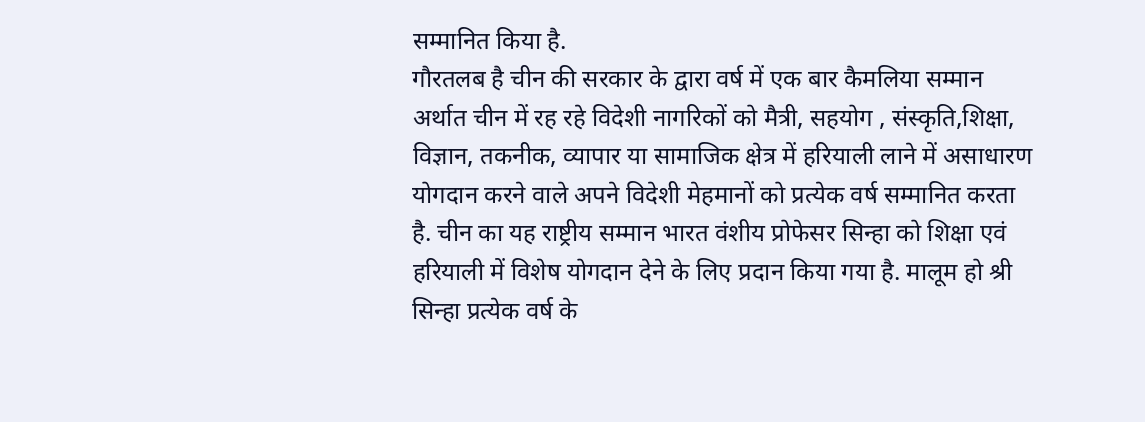सम्मानित किया है.
गौरतलब है चीन की सरकार के द्वारा वर्ष में एक बार कैमलिया सम्मान अर्थात चीन में रह रहे विदेशी नागरिकों को मैत्री, सहयोग , संस्कृति,शिक्षा, विज्ञान, तकनीक, व्यापार या सामाजिक क्षेत्र में हरियाली लाने में असाधारण योगदान करने वाले अपने विदेशी मेहमानों को प्रत्येक वर्ष सम्मानित करता है. चीन का यह राष्ट्रीय सम्मान भारत वंशीय प्रोफेसर सिन्हा को शिक्षा एवं हरियाली में विशेष योगदान देने के लिए प्रदान किया गया है. मालूम हो श्री सिन्हा प्रत्येक वर्ष के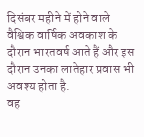दिसंबर महीने में होने वाले वैश्विक वार्षिक अवकाश के दौरान भारतवर्ष आते हैं और इस दौरान उनका लातेहार प्रवास भी अवश्य होता है.
वह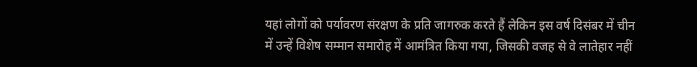यहां लोगों को पर्यावरण संरक्षण के प्रति जागरुक करते हैं लेकिन इस वर्ष दिसंबर में चीन में उन्हें विशेष सम्मान समारोह में आमंत्रित किया गया, जिसकी वजह से वे लातेहार नहीं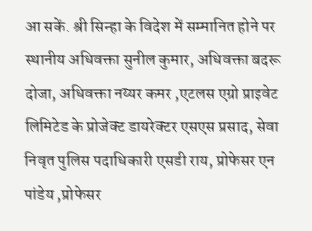आ सकें. श्री सिन्हा के विदेश में सम्मानित होने पर स्थानीय अधिवक्ता सुनील कुमार, अधिवक्ता बदरू दोजा, अधिवक्ता नय्यर कमर ,एटलस एग्रो प्राइवेट लिमिटेड के प्रोजेक्ट डायरेक्टर एसएस प्रसाद, सेवा निवृत पुलिस पदाधिकारी एसडी राय, प्रोफेसर एन पांडेय ,प्रोफेसर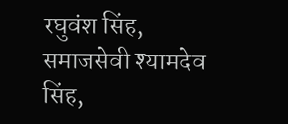रघुवंश सिंह, समाजसेवी श्यामदेव सिंह,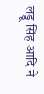लड्डू सिंह आदि ने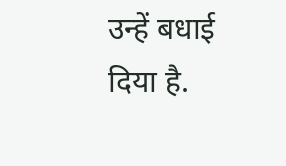उन्हें बधाई दिया है.